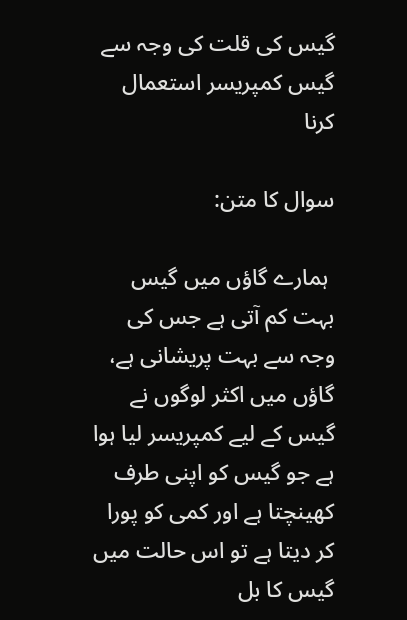گیس کی قلت کی وجہ سے گیس کمپریسر استعمال کرنا

سوال کا متن:

 ہمارے گاؤں میں گیس بہت کم آتی ہے جس کی وجہ سے بہت پریشانی ہے، گاؤں میں اکثر لوگوں نے گیس کے لیے کمپریسر لیا ہوا ہے جو گیس کو اپنی طرف کھینچتا ہے اور کمی کو پورا کر دیتا ہے تو اس حالت میں گیس کا بل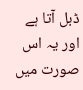ڈبل آتا ہے اور یہ اس صورت میں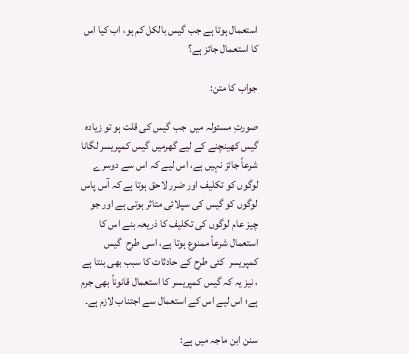استعمال ہوتا ہے جب گیس بالکل کم ہو، اب کیا اس کا استعمال جائز ہے؟

جواب کا متن:

صورتِ مسئولہ میں  جب گیس کی قلت ہو تو زیادہ گیس کھینچنے کے لیے گھرمیں گیس کمپریسر لگانا شرعاً جائز نہیں ہے، اس لیے کہ اس سے دوسرے لوگوں کو تکلیف اور ضرر لاحق ہوتا ہے کہ آس پاس لوگوں کو گیس کی سپلائی متاثر ہوتی ہے اور جو چیز عام لوگوں کی تکلیف کا ذریعہ بنے اس کا استعمال شرعاً ممنوع ہوتا ہے، اسی طرح  گیس کمپریسر  کئی طرح کے حادثات کا سبب بھی بنتا ہے ، نیز یہ کہ گیس کمپریسر کا استعمال قانوناً بھی جرم ہے؛ اس لیے اس کے استعمال سے اجتناب لازم ہے۔

سنن ابن ماجہ میں ہے: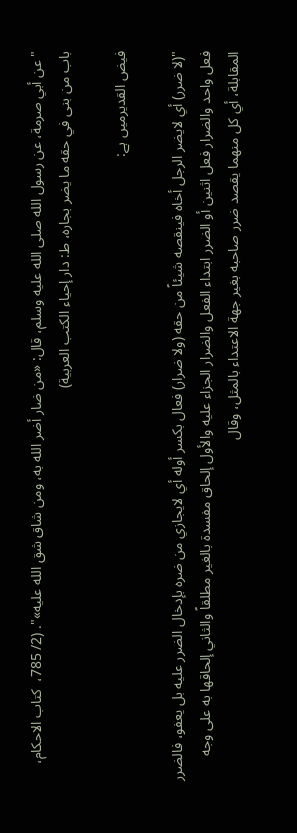"عن أبي صرمة، عن رسول الله صلى الله عليه وسلم، قال: «من ضار أضر الله به، ومن شاق شق الله عليه»". (2/ 785،  کتاب الاحکام، باب من بنى في حقه ما يضر بجاره، ط: دار إحياء الكتب العربية)

فیض القدیرمیں ہے:

"(لا ضرر) أي لايضر الرجل أخاه فينقصه شيئاً من حقه (ولا ضرار) فعال بكسر أوله أي لايجازي من ضره بإدخال الضرر عليه بل يعفو، فالضرر فعل واحد والضرار فعل اثنين أو الضرر ابتداء الفعل والضرار الجزاء عليه والأول إلحاق مفسدة بالغير مطلقاً والثاني إلحاقها به على وجه المقابلة، أي كل منهما يقصد ضرر صاحبه بغير جهة الاعتداء بالمثل، وقال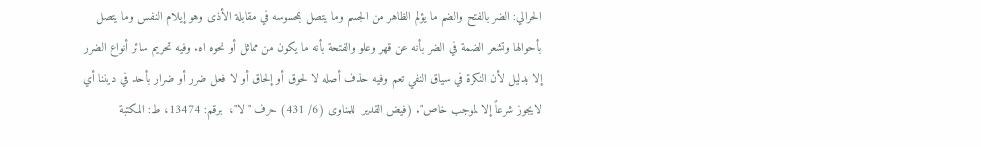الحرالي: الضر بالفتح والضم ما يؤلم الظاهر من الجسم وما يتصل بمحسوسه في مقابلة الأذى وهو إيلام النفس وما يتصل بأحوالها وتشعر الضمة في الضر بأنه عن قهر وعلو والفتحة بأنه ما يكون من مماثل أو نحوه اه. وفيه تحريم سائر أنواع الضرر إلا بدليل لأن النكرة في سياق النفي تعم وفيه حذف أصله لا لحوق أو إلحاق أو لا فعل ضرر أو ضرار بأحد في ديننا أي لايجوز شرعاً إلا لموجب خاص". (فيض القدير  للمناوی (6/ 431) حرف "لا"،  برقم: 13474، ط: المكتبة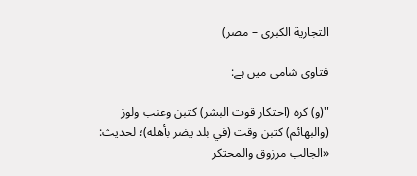التجارية الكبرى – مصر)

فتاوی شامی میں ہے:

"(و) كره (احتكار قوت البشر) كتبن وعنب ولوز (والبهائم) كتبن وقت (في بلد يضر بأهله)؛ لحديث: «الجالب مرزوق والمحتكر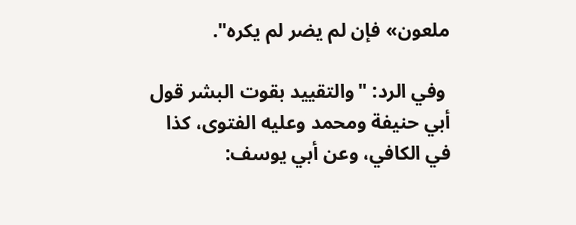ملعون» فإن لم يضر لم يكره".

 وفي الرد: "والتقييد بقوت البشر قول أبي حنيفة ومحمد وعليه الفتوى، كذا في الكافي، وعن أبي يوسف: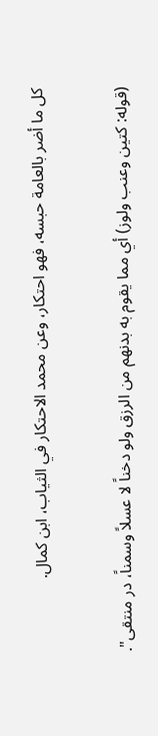كل ما أضر بالعامة حبسه، فهو احتكار، وعن محمد الاحتكار في الثياب، ابن كمال.

(قوله: كتين وعنب ولوز) أي مما يقوم به بدنهم من الرزق ولو دخناً لا عسلاً وسمناً، در منتقى".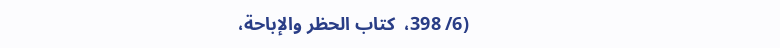(6/ 398،  کتاب الحظر والإباحة،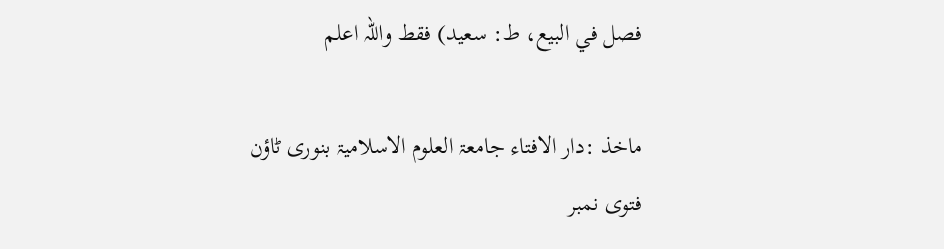فصل في البیع، ط: سعید) فقط واللہ اعلم

ماخذ :دار الافتاء جامعۃ العلوم الاسلامیۃ بنوری ٹاؤن
فتوی نمبر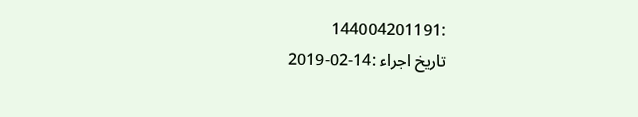:144004201191
تاریخ اجراء :14-02-2019